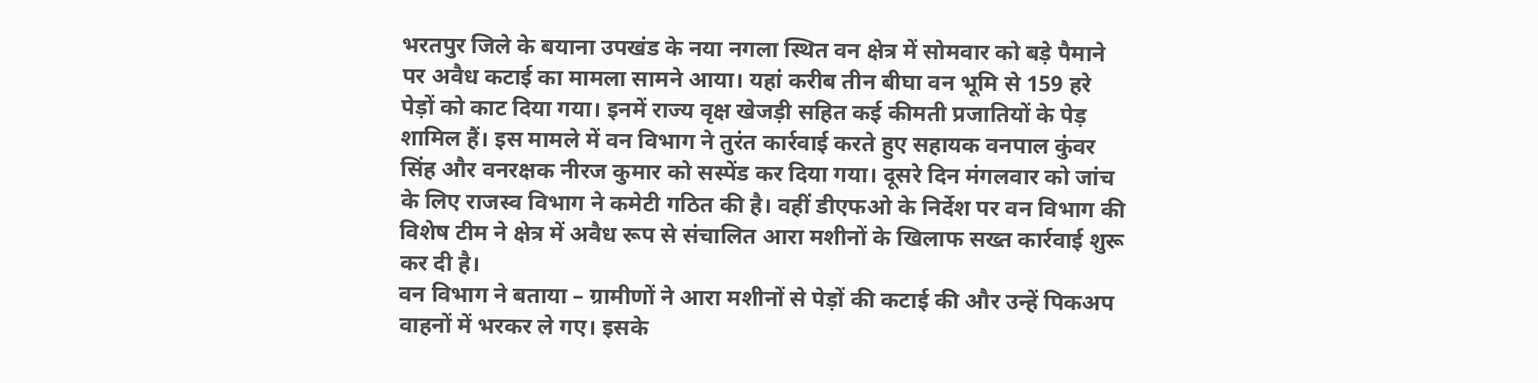भरतपुर जिले के बयाना उपखंड के नया नगला स्थित वन क्षेत्र में सोमवार को बड़े पैमाने पर अवैध कटाई का मामला सामने आया। यहां करीब तीन बीघा वन भूमि से 159 हरे पेड़ों को काट दिया गया। इनमें राज्य वृक्ष खेजड़ी सहित कई कीमती प्रजातियों के पेड़ शामिल हैं। इस मामले में वन विभाग ने तुरंत कार्रवाई करते हुए सहायक वनपाल कुंवर सिंह और वनरक्षक नीरज कुमार को सस्पेंड कर दिया गया। दूसरे दिन मंगलवार को जांच के लिए राजस्व विभाग ने कमेटी गठित की है। वहीं डीएफओ के निर्देश पर वन विभाग की विशेष टीम ने क्षेत्र में अवैध रूप से संचालित आरा मशीनों के खिलाफ सख्त कार्रवाई शुरू कर दी है।
वन विभाग ने बताया – ग्रामीणों ने आरा मशीनों से पेड़ों की कटाई की और उन्हें पिकअप वाहनों में भरकर ले गए। इसके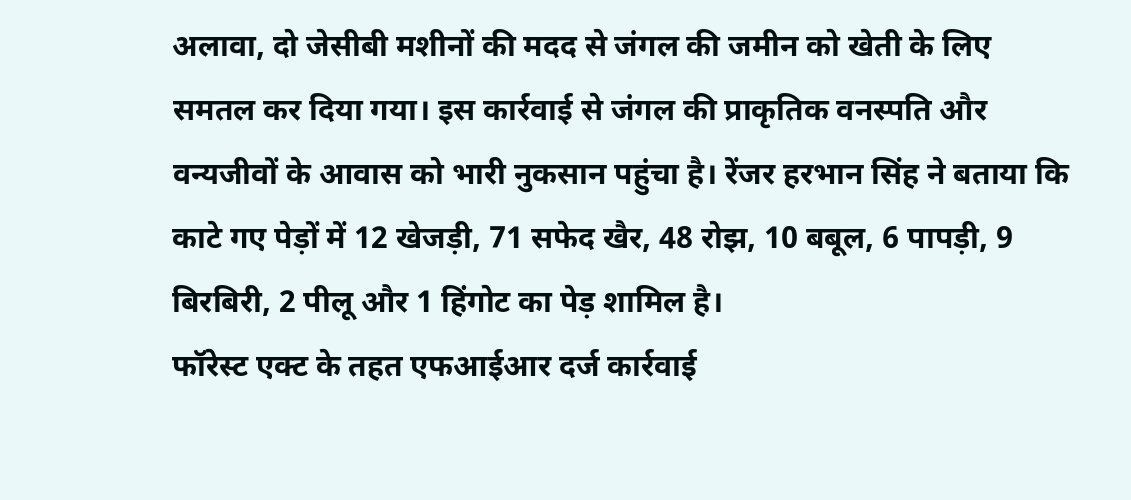अलावा, दो जेसीबी मशीनों की मदद से जंगल की जमीन को खेती के लिए समतल कर दिया गया। इस कार्रवाई से जंगल की प्राकृतिक वनस्पति और वन्यजीवों के आवास को भारी नुकसान पहुंचा है। रेंजर हरभान सिंह ने बताया कि काटे गए पेड़ों में 12 खेजड़ी, 71 सफेद खैर, 48 रोझ, 10 बबूल, 6 पापड़ी, 9 बिरबिरी, 2 पीलू और 1 हिंगोट का पेड़ शामिल है।
फॉरेस्ट एक्ट के तहत एफआईआर दर्ज कार्रवाई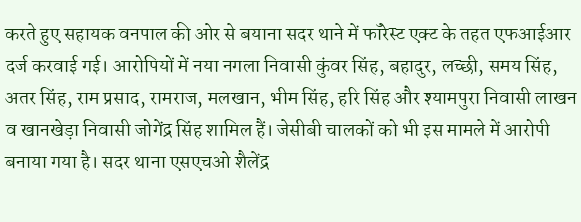करते हुए सहायक वनपाल की ओर से बयाना सदर थाने में फॉरेस्ट एक्ट के तहत एफआईआर दर्ज करवाई गई। आरोपियों में नया नगला निवासी कुंवर सिंह, बहादुर, लच्छी, समय सिंह, अतर सिंह, राम प्रसाद, रामराज, मलखान, भीम सिंह, हरि सिंह और श्यामपुरा निवासी लाखन व खानखेड़ा निवासी जोगेंद्र सिंह शामिल हैं। जेसीबी चालकों को भी इस मामले में आरोपी बनाया गया है। सदर थाना एसएचओ शैलेंद्र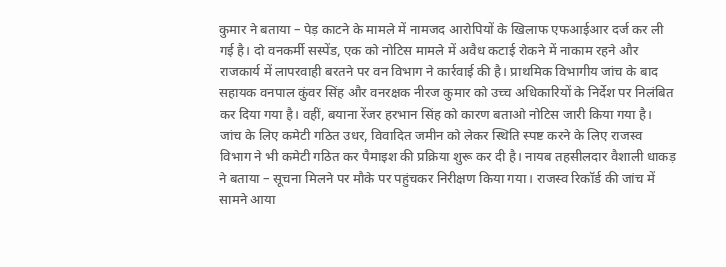कुमार ने बताया – पेड़ काटने के मामले में नामजद आरोपियों के खिलाफ एफआईआर दर्ज कर ली गई है। दो वनकर्मी सस्पेंड, एक को नोटिस मामले में अवैध कटाई रोकने में नाकाम रहने और राजकार्य में लापरवाही बरतने पर वन विभाग ने कार्रवाई की है। प्राथमिक विभागीय जांच के बाद सहायक वनपाल कुंवर सिंह और वनरक्षक नीरज कुमार को उच्च अधिकारियों के निर्देश पर निलंबित कर दिया गया है। वहीं, बयाना रेंजर हरभान सिंह को कारण बताओ नोटिस जारी किया गया है। जांच के लिए कमेटी गठित उधर, विवादित जमीन को लेकर स्थिति स्पष्ट करने के लिए राजस्व विभाग ने भी कमेटी गठित कर पैमाइश की प्रक्रिया शुरू कर दी है। नायब तहसीलदार वैशाली धाकड़ ने बताया – सूचना मिलने पर मौके पर पहुंचकर निरीक्षण किया गया। राजस्व रिकॉर्ड की जांच में सामने आया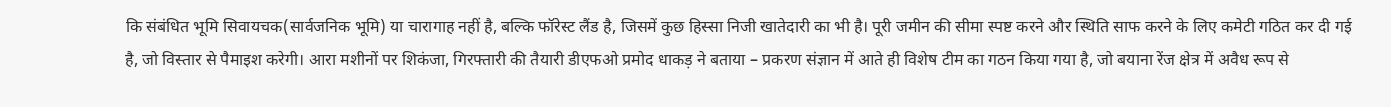कि संबंधित भूमि सिवायचक(सार्वजनिक भूमि) या चारागाह नहीं है, बल्कि फॉरेस्ट लैंड है, जिसमें कुछ हिस्सा निजी खातेदारी का भी है। पूरी जमीन की सीमा स्पष्ट करने और स्थिति साफ करने के लिए कमेटी गठित कर दी गई है, जो विस्तार से पैमाइश करेगी। आरा मशीनों पर शिकंजा, गिरफ्तारी की तैयारी डीएफओ प्रमोद धाकड़ ने बताया – प्रकरण संज्ञान में आते ही विशेष टीम का गठन किया गया है, जो बयाना रेंज क्षेत्र में अवैध रूप से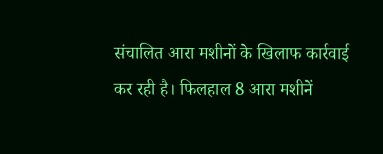संचालित आरा मशीनों के खिलाफ कार्रवाई कर रही है। फिलहाल 8 आरा मशीनें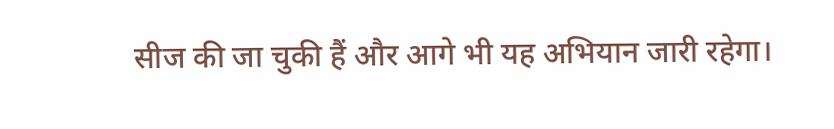सीज की जा चुकी हैं और आगे भी यह अभियान जारी रहेगा।